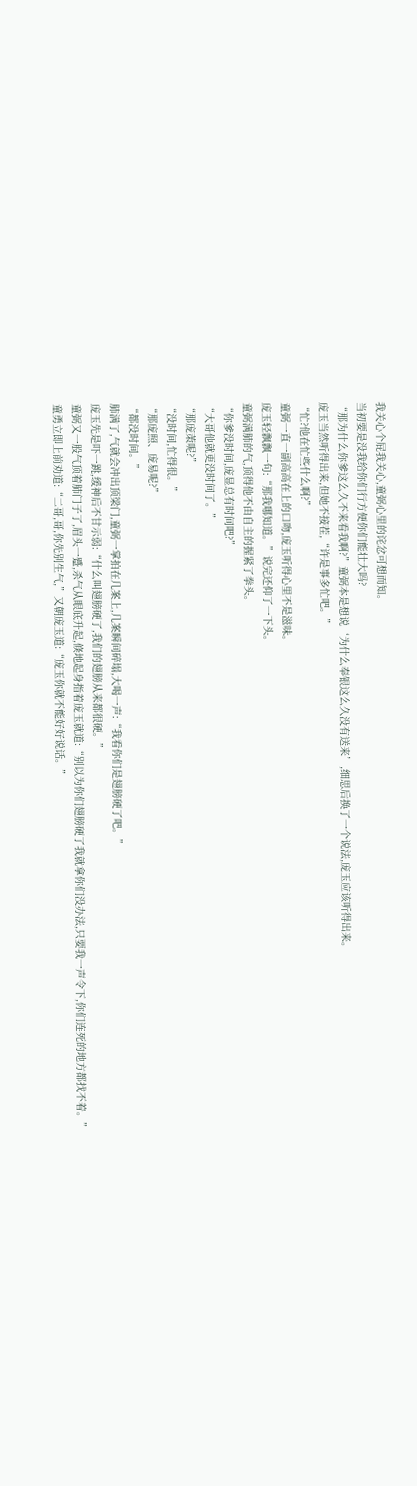我关心个屁我关心,童弼心里的诧忿可想而知。
当初要是没我给你们行方便你们能壮大吗?
“那为什么你爹这么久不来看我啊?”童弼本是想说‘为什么奉银这么久没有送来’,细思后换了一个说法,庞玉应该听得出来。
庞玉当然听得出来,但她不接茬,“许是事多忙吧。”
“忙?他在忙些什么啊?”
童弼一直一副高高在上的口吻,庞玉听得心里不是滋味。
庞玉轻飘飘一句:“那我哪知道。”说完还仰了一下头。
童弼满肺的气,顶得他不由自主的握紧了拳头。
“你爹没时间,庞显总有时间吧?”
“大哥他就更没时间了。”
“那庞茦呢?”
“没时间,忙得很。”
“那庞照、庞易呢?”
“都没时间。”
肺满了,气就会冲出顶梁门,童弼一掌拍在几案上,几案瞬间碎塌,大喝一声:“我看你们是翅膀硬了吧。”
庞玉先是吓一跳,缓神后不甘示弱:“什么叫翅膀硬了,我们的翅膀从来都很硬。”
童弼又一股气顶着肺门子了,眉头一蹙,杀气从眼底升起,倏地起身指着庞玉就道:“别以为你们翅膀硬了我就拿你们没办法,只要我一声令下,你们连死的地方都找不着。”
童勇立即上前劝道:“二哥,哥,你先别生气,”又朝庞玉道:“庞玉你就不能好好说话。”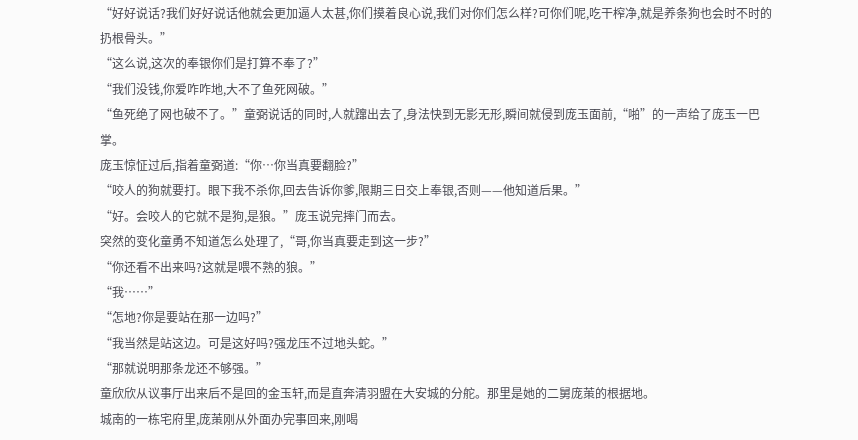“好好说话?我们好好说话他就会更加逼人太甚,你们摸着良心说,我们对你们怎么样?可你们呢,吃干榨净,就是养条狗也会时不时的扔根骨头。”
“这么说,这次的奉银你们是打算不奉了?”
“我们没钱,你爱咋咋地,大不了鱼死网破。”
“鱼死绝了网也破不了。”童弼说话的同时,人就蹿出去了,身法快到无影无形,瞬间就侵到庞玉面前,“啪”的一声给了庞玉一巴掌。
庞玉惊怔过后,指着童弼道:“你…你当真要翻脸?”
“咬人的狗就要打。眼下我不杀你,回去告诉你爹,限期三日交上奉银,否则——他知道后果。”
“好。会咬人的它就不是狗,是狼。”庞玉说完摔门而去。
突然的变化童勇不知道怎么处理了,“哥,你当真要走到这一步?”
“你还看不出来吗?这就是喂不熟的狼。”
“我……”
“怎地?你是要站在那一边吗?”
“我当然是站这边。可是这好吗?强龙压不过地头蛇。”
“那就说明那条龙还不够强。”
童欣欣从议事厅出来后不是回的金玉轩,而是直奔清羽盟在大安城的分舵。那里是她的二舅庞茦的根据地。
城南的一栋宅府里,庞茦刚从外面办完事回来,刚喝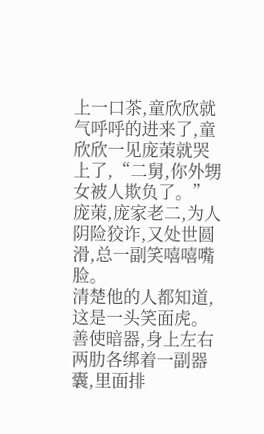上一口茶,童欣欣就气呼呼的进来了,童欣欣一见庞茦就哭上了,“二舅,你外甥女被人欺负了。”
庞茦,庞家老二,为人阴险狡诈,又处世圆滑,总一副笑嘻嘻嘴脸。
清楚他的人都知道,这是一头笑面虎。善使暗器,身上左右两肋各绑着一副器囊,里面排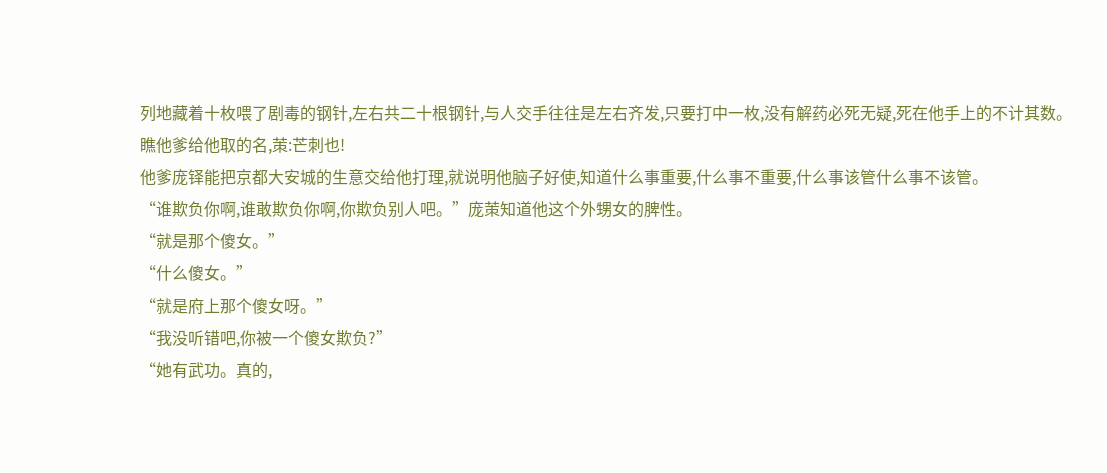列地藏着十枚喂了剧毒的钢针,左右共二十根钢针,与人交手往往是左右齐发,只要打中一枚,没有解药必死无疑,死在他手上的不计其数。
瞧他爹给他取的名,茦:芒刺也!
他爹庞铎能把京都大安城的生意交给他打理,就说明他脑子好使,知道什么事重要,什么事不重要,什么事该管什么事不该管。
“谁欺负你啊,谁敢欺负你啊,你欺负别人吧。”庞茦知道他这个外甥女的脾性。
“就是那个傻女。”
“什么傻女。”
“就是府上那个傻女呀。”
“我没听错吧,你被一个傻女欺负?”
“她有武功。真的,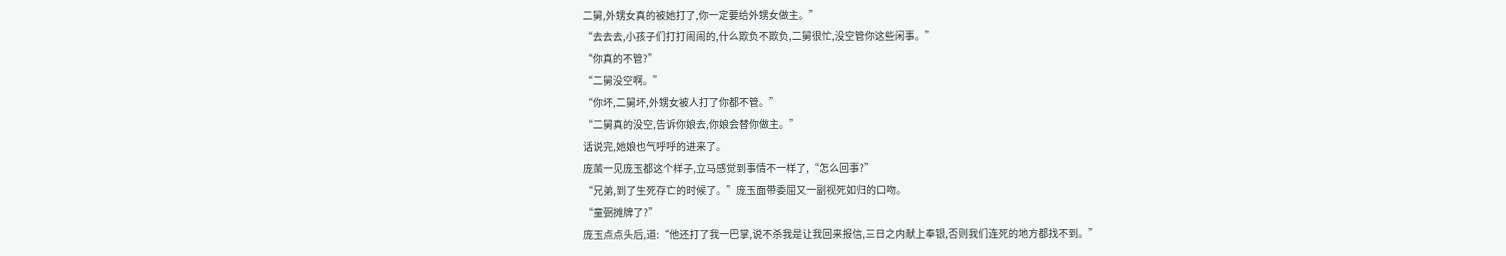二舅,外甥女真的被她打了,你一定要给外甥女做主。”
“去去去,小孩子们打打闹闹的,什么欺负不欺负,二舅很忙,没空管你这些闲事。”
“你真的不管?”
“二舅没空啊。”
“你坏,二舅坏,外甥女被人打了你都不管。”
“二舅真的没空,告诉你娘去,你娘会替你做主。”
话说完,她娘也气呼呼的进来了。
庞茦一见庞玉都这个样子,立马感觉到事情不一样了,“怎么回事?”
“兄弟,到了生死存亡的时候了。”庞玉面带委屈又一副视死如归的口吻。
“童弼摊牌了?”
庞玉点点头后,道:“他还打了我一巴掌,说不杀我是让我回来报信,三日之内献上奉银,否则我们连死的地方都找不到。”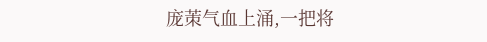庞茦气血上涌,一把将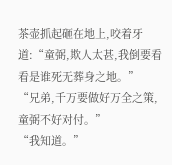茶壶抓起砸在地上,咬着牙道:“童弼,欺人太甚,我倒要看看是谁死无葬身之地。”
“兄弟,千万要做好万全之策,童弼不好对付。”
“我知道。”